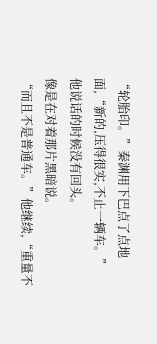“轮胎印。”秦渊用下巴点了点地面,“新的,压得很实,不止一辆车。”
他说话的时候没有回头。
像是在对着那片黑暗说。
“而且不是普通车。”他继续,“重量不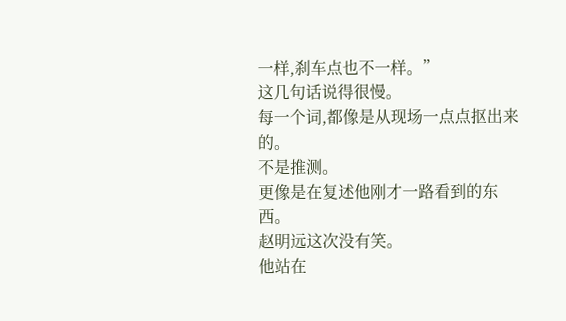一样,刹车点也不一样。”
这几句话说得很慢。
每一个词,都像是从现场一点点抠出来的。
不是推测。
更像是在复述他刚才一路看到的东西。
赵明远这次没有笑。
他站在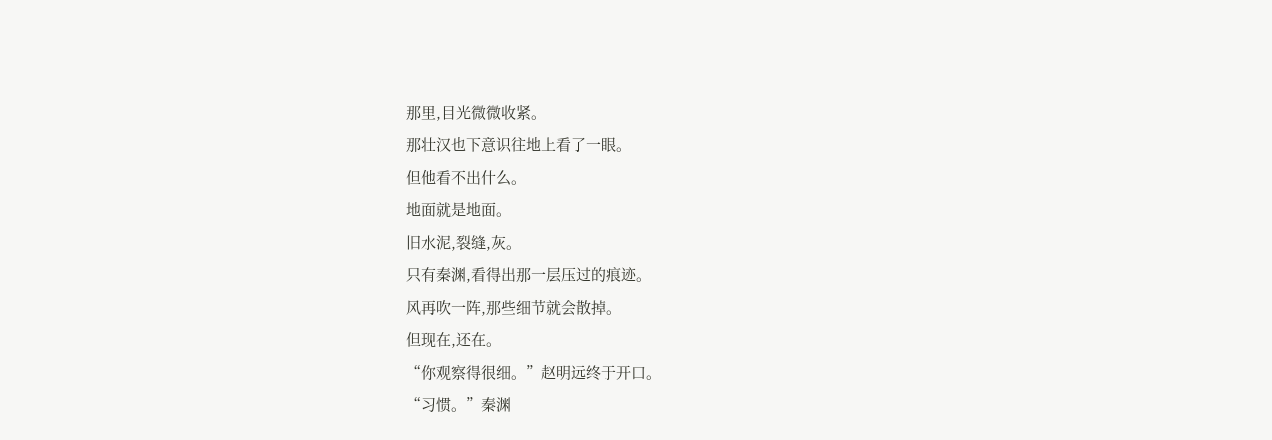那里,目光微微收紧。
那壮汉也下意识往地上看了一眼。
但他看不出什么。
地面就是地面。
旧水泥,裂缝,灰。
只有秦渊,看得出那一层压过的痕迹。
风再吹一阵,那些细节就会散掉。
但现在,还在。
“你观察得很细。”赵明远终于开口。
“习惯。”秦渊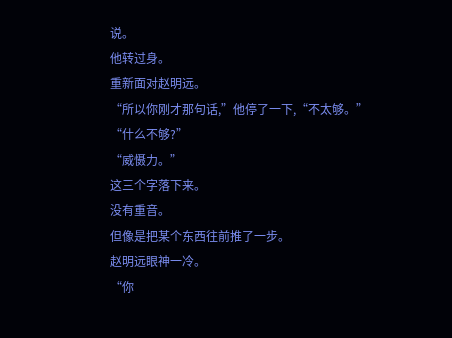说。
他转过身。
重新面对赵明远。
“所以你刚才那句话,”他停了一下,“不太够。”
“什么不够?”
“威慑力。”
这三个字落下来。
没有重音。
但像是把某个东西往前推了一步。
赵明远眼神一冷。
“你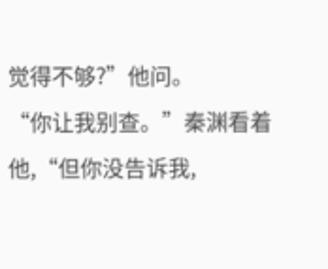觉得不够?”他问。
“你让我别查。”秦渊看着他,“但你没告诉我,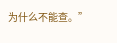为什么不能查。”